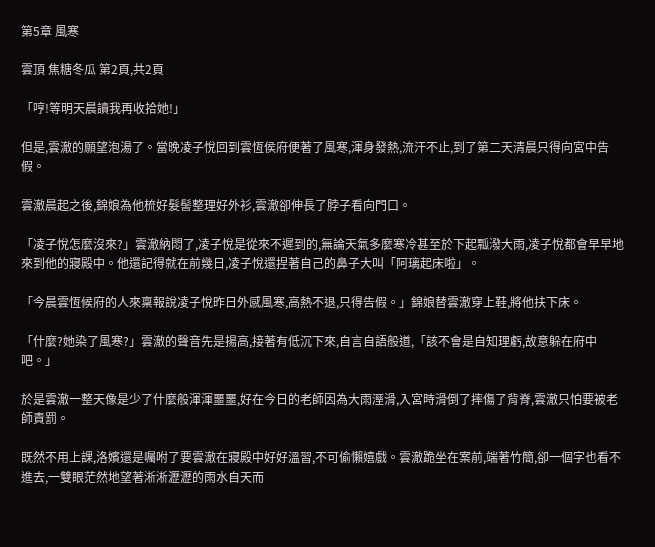第5章 風寒

雲頂 焦糖冬瓜 第2頁,共2頁

「哼!等明天晨讀我再收拾她!」

但是,雲澈的願望泡湯了。當晚凌子悅回到雲恆侯府便著了風寒,渾身發熱,流汗不止,到了第二天清晨只得向宮中告假。

雲澈晨起之後,錦娘為他梳好髮髻整理好外衫,雲澈卻伸長了脖子看向門口。

「凌子悅怎麼沒來?」雲澈納悶了,凌子悅是從來不遲到的,無論天氣多麼寒冷甚至於下起瓢潑大雨,凌子悅都會早早地來到他的寢殿中。他還記得就在前幾日,凌子悅還捏著自己的鼻子大叫「阿璃起床啦」。

「今晨雲恆候府的人來稟報說凌子悅昨日外感風寒,高熱不退,只得告假。」錦娘替雲澈穿上鞋,將他扶下床。

「什麼?她染了風寒?」雲澈的聲音先是揚高,接著有低沉下來,自言自語般道,「該不會是自知理虧,故意躲在府中吧。」

於是雲澈一整天像是少了什麼般渾渾噩噩,好在今日的老師因為大雨溼滑,入宮時滑倒了摔傷了背脊,雲澈只怕要被老師責罰。

既然不用上課,洛嬪還是囑咐了要雲澈在寢殿中好好溫習,不可偷懶嬉戲。雲澈跪坐在案前,端著竹簡,卻一個字也看不進去,一雙眼茫然地望著淅淅瀝瀝的雨水自天而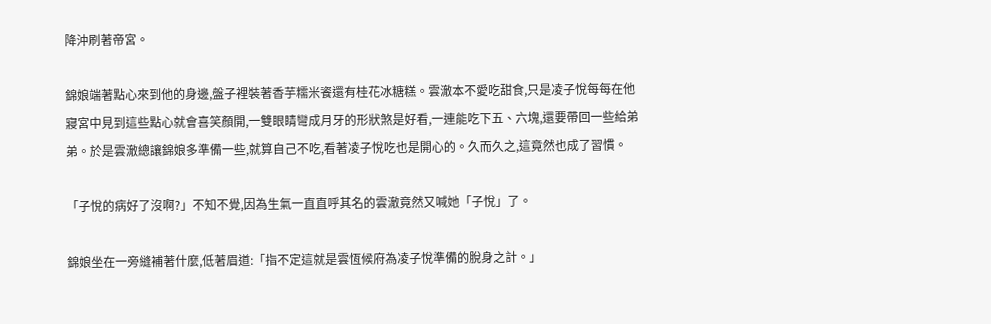降沖刷著帝宮。

錦娘端著點心來到他的身邊,盤子裡裝著香芋糯米餈還有桂花冰糖糕。雲澈本不愛吃甜食,只是凌子悅每每在他寢宮中見到這些點心就會喜笑顏開,一雙眼睛彎成月牙的形狀煞是好看,一連能吃下五、六塊,還要帶回一些給弟弟。於是雲澈總讓錦娘多準備一些,就算自己不吃,看著凌子悅吃也是開心的。久而久之,這竟然也成了習慣。

「子悅的病好了沒啊?」不知不覺,因為生氣一直直呼其名的雲澈竟然又喊她「子悅」了。

錦娘坐在一旁縫補著什麼,低著眉道:「指不定這就是雲恆候府為凌子悅準備的脫身之計。」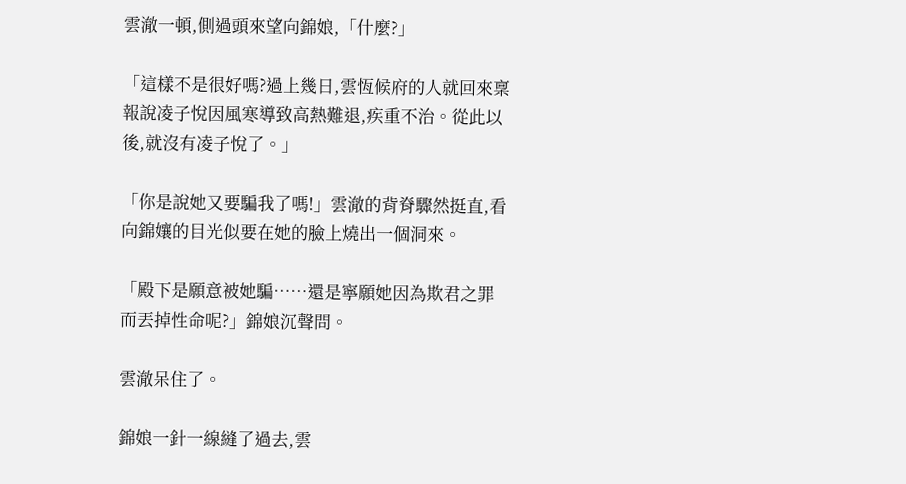雲澈一頓,側過頭來望向錦娘,「什麼?」

「這樣不是很好嗎?過上幾日,雲恆候府的人就回來稟報說凌子悅因風寒導致高熱難退,疾重不治。從此以後,就沒有凌子悅了。」

「你是說她又要騙我了嗎!」雲澈的背脊驟然挺直,看向錦孃的目光似要在她的臉上燒出一個洞來。

「殿下是願意被她騙……還是寧願她因為欺君之罪而丟掉性命呢?」錦娘沉聲問。

雲澈呆住了。

錦娘一針一線縫了過去,雲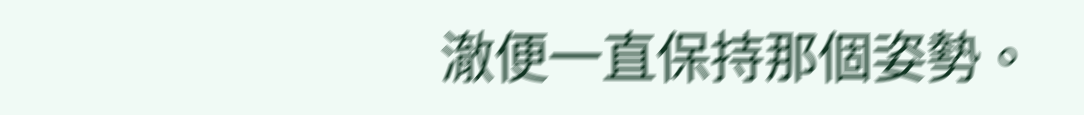澈便一直保持那個姿勢。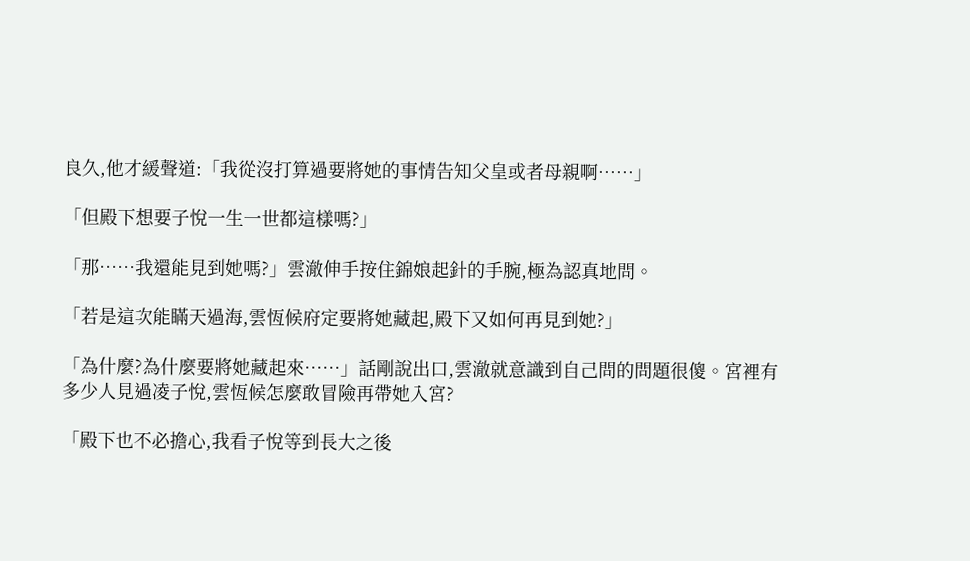良久,他才緩聲道:「我從沒打算過要將她的事情告知父皇或者母親啊……」

「但殿下想要子悅一生一世都這樣嗎?」

「那……我還能見到她嗎?」雲澈伸手按住錦娘起針的手腕,極為認真地問。

「若是這次能瞞天過海,雲恆候府定要將她藏起,殿下又如何再見到她?」

「為什麼?為什麼要將她藏起來……」話剛說出口,雲澈就意識到自己問的問題很傻。宮裡有多少人見過凌子悅,雲恆候怎麼敢冒險再帶她入宮?

「殿下也不必擔心,我看子悅等到長大之後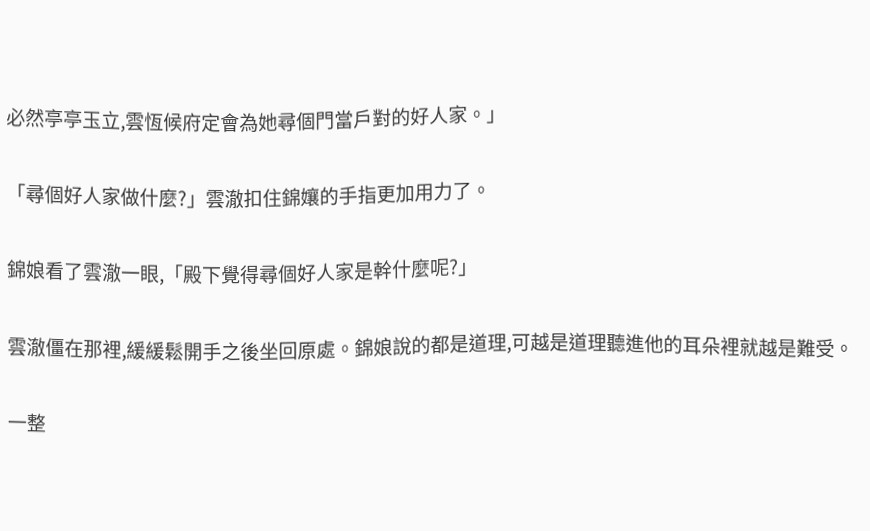必然亭亭玉立,雲恆候府定會為她尋個門當戶對的好人家。」

「尋個好人家做什麼?」雲澈扣住錦孃的手指更加用力了。

錦娘看了雲澈一眼,「殿下覺得尋個好人家是幹什麼呢?」

雲澈僵在那裡,緩緩鬆開手之後坐回原處。錦娘說的都是道理,可越是道理聽進他的耳朵裡就越是難受。

一整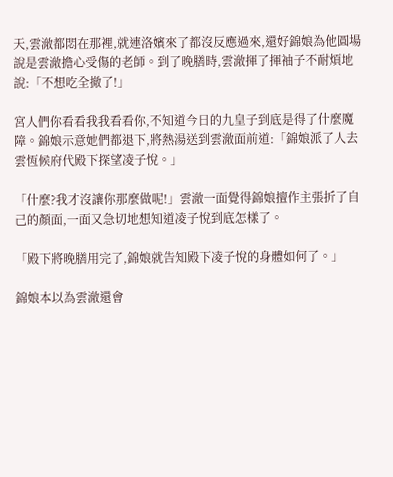天,雲澈都悶在那裡,就連洛嬪來了都沒反應過來,還好錦娘為他圓場說是雲澈擔心受傷的老師。到了晚膳時,雲澈揮了揮袖子不耐煩地說:「不想吃全撤了!」

宮人們你看看我我看看你,不知道今日的九皇子到底是得了什麼魔障。錦娘示意她們都退下,將熱湯送到雲澈面前道:「錦娘派了人去雲恆候府代殿下探望凌子悅。」

「什麼?我才沒讓你那麼做呢!」雲澈一面覺得錦娘擅作主張折了自己的顏面,一面又急切地想知道凌子悅到底怎樣了。

「殿下將晚膳用完了,錦娘就告知殿下凌子悅的身體如何了。」

錦娘本以為雲澈還會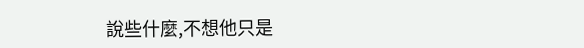說些什麼,不想他只是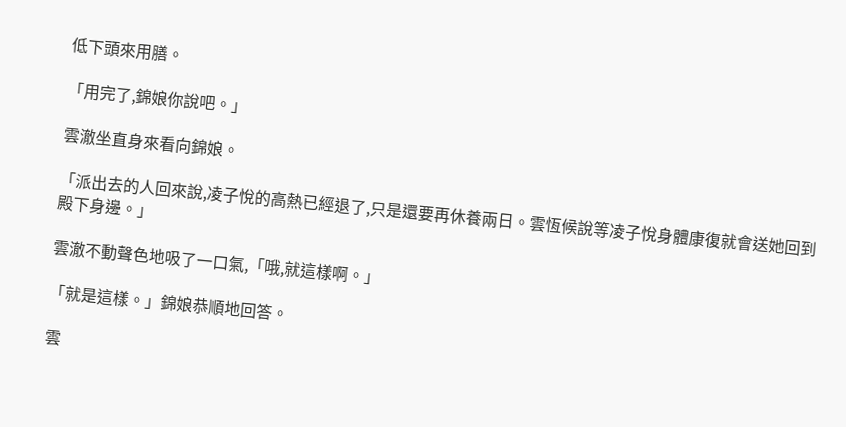低下頭來用膳。

「用完了,錦娘你說吧。」

雲澈坐直身來看向錦娘。

「派出去的人回來說,凌子悅的高熱已經退了,只是還要再休養兩日。雲恆候說等凌子悅身體康復就會送她回到殿下身邊。」

雲澈不動聲色地吸了一口氣,「哦,就這樣啊。」

「就是這樣。」錦娘恭順地回答。

雲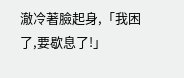澈冷著臉起身,「我困了,要歇息了!」